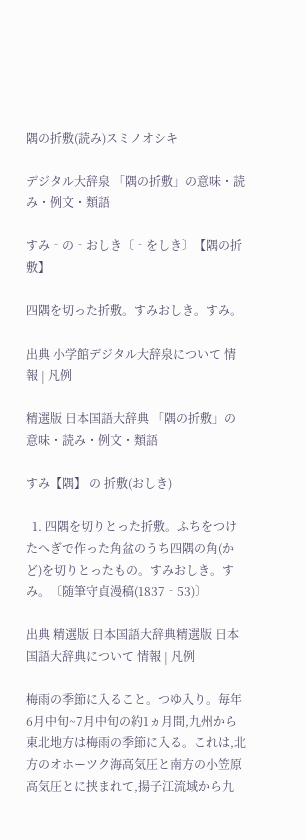隅の折敷(読み)スミノオシキ

デジタル大辞泉 「隅の折敷」の意味・読み・例文・類語

すみ‐の‐おしき〔‐をしき〕【隅の折敷】

四隅を切った折敷。すみおしき。すみ。

出典 小学館デジタル大辞泉について 情報 | 凡例

精選版 日本国語大辞典 「隅の折敷」の意味・読み・例文・類語

すみ【隅】 の 折敷(おしき)

  1. 四隅を切りとった折敷。ふちをつけたへぎで作った角盆のうち四隅の角(かど)を切りとったもの。すみおしき。すみ。〔随筆守貞漫稿(1837‐53)〕

出典 精選版 日本国語大辞典精選版 日本国語大辞典について 情報 | 凡例

梅雨の季節に入ること。つゆ入り。毎年6月中旬~7月中旬の約1ヵ月間,九州から東北地方は梅雨の季節に入る。これは,北方のオホーツク海高気圧と南方の小笠原高気圧とに挟まれて,揚子江流域から九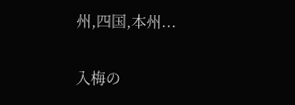州,四国,本州...

入梅の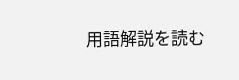用語解説を読む